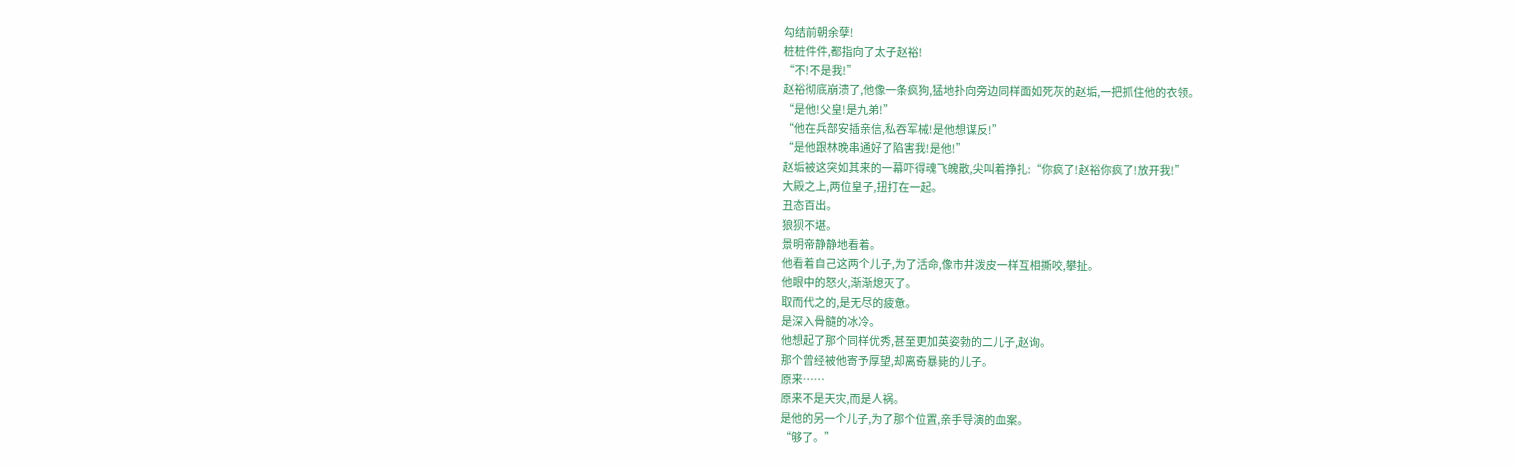勾结前朝余孽!
桩桩件件,都指向了太子赵裕!
“不!不是我!”
赵裕彻底崩溃了,他像一条疯狗,猛地扑向旁边同样面如死灰的赵垢,一把抓住他的衣领。
“是他!父皇!是九弟!”
“他在兵部安插亲信,私吞军械!是他想谋反!”
“是他跟林晚串通好了陷害我!是他!”
赵垢被这突如其来的一幕吓得魂飞魄散,尖叫着挣扎:“你疯了!赵裕你疯了!放开我!”
大殿之上,两位皇子,扭打在一起。
丑态百出。
狼狈不堪。
景明帝静静地看着。
他看着自己这两个儿子,为了活命,像市井泼皮一样互相撕咬,攀扯。
他眼中的怒火,渐渐熄灭了。
取而代之的,是无尽的疲惫。
是深入骨髓的冰冷。
他想起了那个同样优秀,甚至更加英姿勃的二儿子,赵询。
那个曾经被他寄予厚望,却离奇暴毙的儿子。
原来……
原来不是天灾,而是人祸。
是他的另一个儿子,为了那个位置,亲手导演的血案。
“够了。”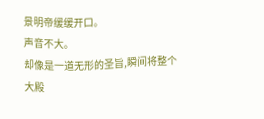景明帝缓缓开口。
声音不大。
却像是一道无形的圣旨,瞬间将整个大殿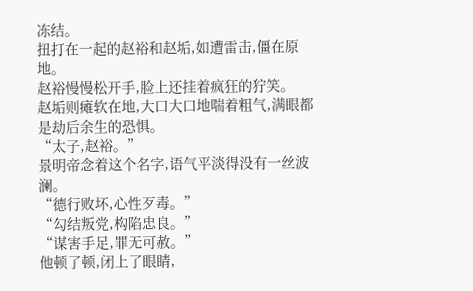冻结。
扭打在一起的赵裕和赵垢,如遭雷击,僵在原地。
赵裕慢慢松开手,脸上还挂着疯狂的狞笑。
赵垢则瘫软在地,大口大口地喘着粗气,满眼都是劫后余生的恐惧。
“太子,赵裕。”
景明帝念着这个名字,语气平淡得没有一丝波澜。
“德行败坏,心性歹毒。”
“勾结叛党,构陷忠良。”
“谋害手足,罪无可赦。”
他顿了顿,闭上了眼睛,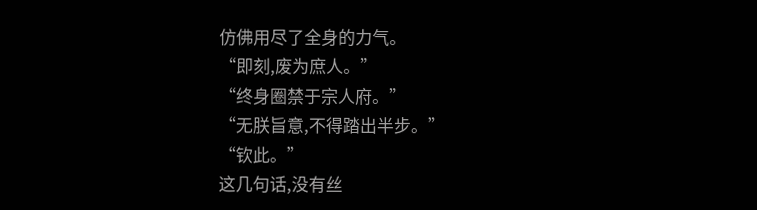仿佛用尽了全身的力气。
“即刻,废为庶人。”
“终身圈禁于宗人府。”
“无朕旨意,不得踏出半步。”
“钦此。”
这几句话,没有丝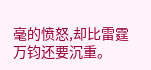毫的愤怒,却比雷霆万钧还要沉重。